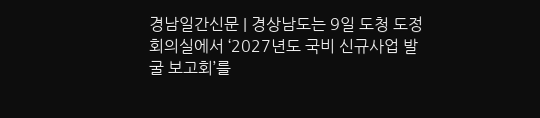경남일간신문 | 경상남도는 9일 도청 도정회의실에서 ‘2027년도 국비 신규사업 발굴 보고회’를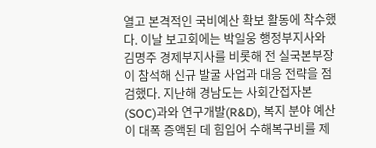열고 본격적인 국비예산 확보 활동에 착수했다. 이날 보고회에는 박일웅 행정부지사와 김명주 경제부지사를 비롯해 전 실국본부장이 참석해 신규 발굴 사업과 대응 전략을 점검했다. 지난해 경남도는 사회간접자본(SOC)과와 연구개발(R&D), 복지 분야 예산이 대폭 증액된 데 힘입어 수해복구비를 제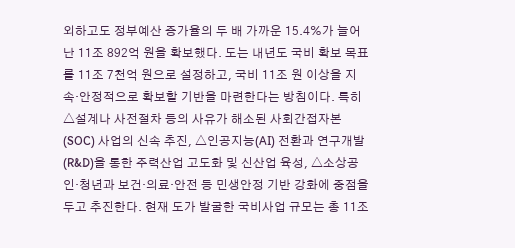외하고도 정부예산 증가율의 두 배 가까운 15.4%가 늘어난 11조 892억 원을 확보했다. 도는 내년도 국비 확보 목표를 11조 7천억 원으로 설정하고, 국비 11조 원 이상을 지속·안정적으로 확보할 기반을 마련한다는 방침이다. 특히 △설계나 사전절차 등의 사유가 해소된 사회간접자본(SOC) 사업의 신속 추진, △인공지능(AI) 전환과 연구개발(R&D)을 통한 주력산업 고도화 및 신산업 육성, △소상공인·청년과 보건·의료·안전 등 민생안정 기반 강화에 중점을 두고 추진한다. 현재 도가 발굴한 국비사업 규모는 총 11조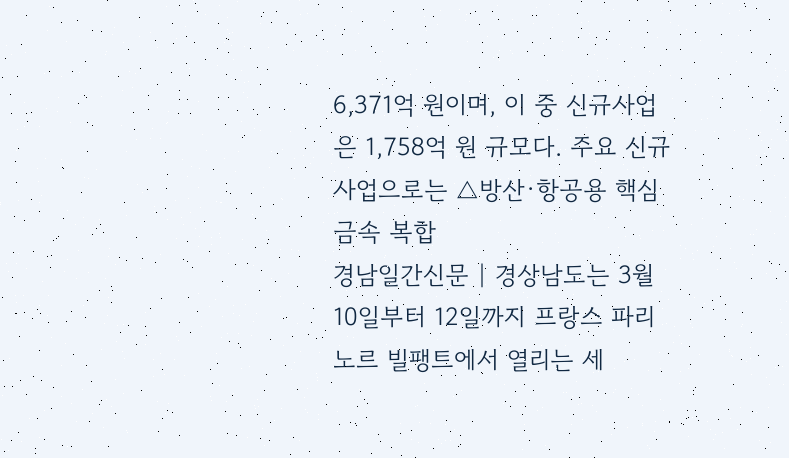6,371억 원이며, 이 중 신규사업은 1,758억 원 규모다. 주요 신규사업으로는 △방산·항공용 핵심 금속 복합
경남일간신문 | 경상남도는 3월 10일부터 12일까지 프랑스 파리 노르 빌팽트에서 열리는 세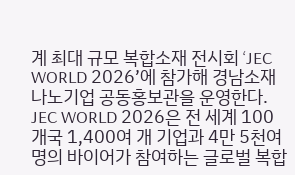계 최대 규모 복합소재 전시회 ‘JEC WORLD 2026’에 참가해 경남소재 나노기업 공동홍보관을 운영한다. JEC WORLD 2026은 전 세계 100개국 1,400여 개 기업과 4만 5천여 명의 바이어가 참여하는 글로벌 복합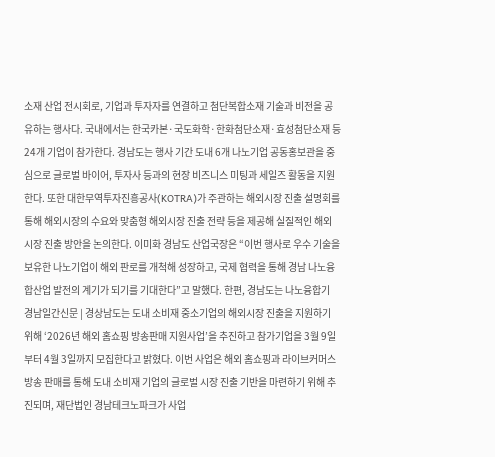소재 산업 전시회로, 기업과 투자자를 연결하고 첨단복합소재 기술과 비전을 공유하는 행사다. 국내에서는 한국카본·국도화학·한화첨단소재·효성첨단소재 등 24개 기업이 참가한다. 경남도는 행사 기간 도내 6개 나노기업 공동홍보관을 중심으로 글로벌 바이어, 투자사 등과의 현장 비즈니스 미팅과 세일즈 활동을 지원한다. 또한 대한무역투자진흥공사(KOTRA)가 주관하는 해외시장 진출 설명회를 통해 해외시장의 수요와 맞춤형 해외시장 진출 전략 등을 제공해 실질적인 해외 시장 진출 방안을 논의한다. 이미화 경남도 산업국장은 “이번 행사로 우수 기술을 보유한 나노기업이 해외 판로를 개척해 성장하고, 국제 협력을 통해 경남 나노융합산업 발전의 계기가 되기를 기대한다”고 말했다. 한편, 경남도는 나노융합기
경남일간신문 | 경상남도는 도내 소비재 중소기업의 해외시장 진출을 지원하기 위해 ‘2026년 해외 홈쇼핑 방송판매 지원사업’을 추진하고 참가기업을 3월 9일부터 4월 3일까지 모집한다고 밝혔다. 이번 사업은 해외 홈쇼핑과 라이브커머스 방송 판매를 통해 도내 소비재 기업의 글로벌 시장 진출 기반을 마련하기 위해 추진되며, 재단법인 경남테크노파크가 사업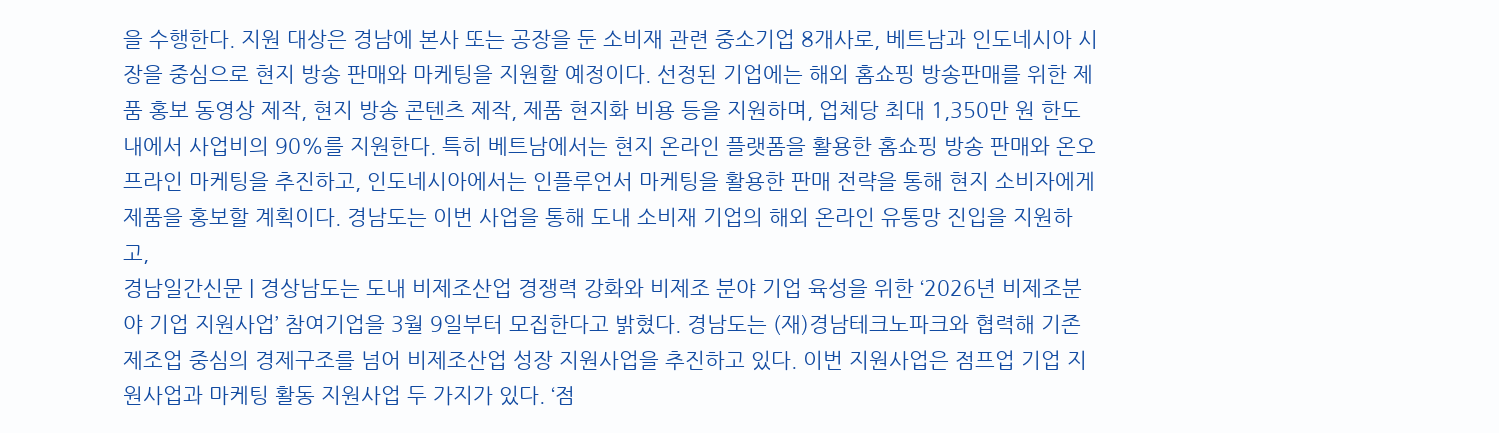을 수행한다. 지원 대상은 경남에 본사 또는 공장을 둔 소비재 관련 중소기업 8개사로, 베트남과 인도네시아 시장을 중심으로 현지 방송 판매와 마케팅을 지원할 예정이다. 선정된 기업에는 해외 홈쇼핑 방송판매를 위한 제품 홍보 동영상 제작, 현지 방송 콘텐츠 제작, 제품 현지화 비용 등을 지원하며, 업체당 최대 1,350만 원 한도 내에서 사업비의 90%를 지원한다. 특히 베트남에서는 현지 온라인 플랫폼을 활용한 홈쇼핑 방송 판매와 온오프라인 마케팅을 추진하고, 인도네시아에서는 인플루언서 마케팅을 활용한 판매 전략을 통해 현지 소비자에게 제품을 홍보할 계획이다. 경남도는 이번 사업을 통해 도내 소비재 기업의 해외 온라인 유통망 진입을 지원하고,
경남일간신문 | 경상남도는 도내 비제조산업 경쟁력 강화와 비제조 분야 기업 육성을 위한 ‘2026년 비제조분야 기업 지원사업’ 참여기업을 3월 9일부터 모집한다고 밝혔다. 경남도는 (재)경남테크노파크와 협력해 기존 제조업 중심의 경제구조를 넘어 비제조산업 성장 지원사업을 추진하고 있다. 이번 지원사업은 점프업 기업 지원사업과 마케팅 활동 지원사업 두 가지가 있다. ‘점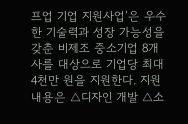프업 기업 지원사업’은 우수한 기술력과 성장 가능성을 갖춘 비제조 중소기업 8개사를 대상으로 기업당 최대 4천만 원을 지원한다. 지원내용은 △디자인 개발 △소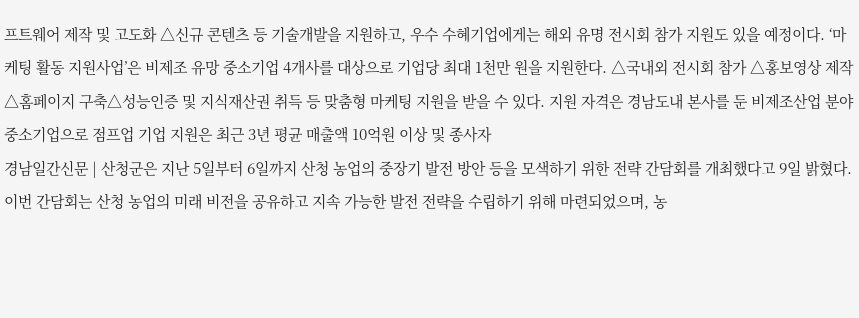프트웨어 제작 및 고도화 △신규 콘텐츠 등 기술개발을 지원하고, 우수 수혜기업에게는 해외 유명 전시회 참가 지원도 있을 예정이다. ‘마케팅 활동 지원사업’은 비제조 유망 중소기업 4개사를 대상으로 기업당 최대 1천만 원을 지원한다. △국내외 전시회 참가 △홍보영상 제작 △홈페이지 구축△성능인증 및 지식재산권 취득 등 맞춤형 마케팅 지원을 받을 수 있다. 지원 자격은 경남도내 본사를 둔 비제조산업 분야 중소기업으로 점프업 기업 지원은 최근 3년 평균 매출액 10억원 이상 및 종사자
경남일간신문 | 산청군은 지난 5일부터 6일까지 산청 농업의 중장기 발전 방안 등을 모색하기 위한 전략 간담회를 개최했다고 9일 밝혔다. 이번 간담회는 산청 농업의 미래 비전을 공유하고 지속 가능한 발전 전략을 수립하기 위해 마련되었으며, 농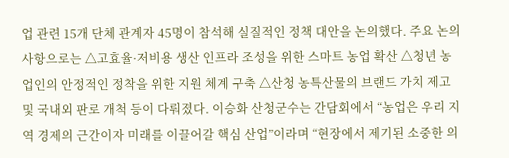업 관련 15개 단체 관계자 45명이 참석해 실질적인 정책 대안을 논의했다. 주요 논의 사항으로는 △고효율·저비용 생산 인프라 조성을 위한 스마트 농업 확산 △청년 농업인의 안정적인 정착을 위한 지원 체계 구축 △산청 농특산물의 브랜드 가치 제고 및 국내외 판로 개척 등이 다뤄졌다. 이승화 산청군수는 간담회에서 “농업은 우리 지역 경제의 근간이자 미래를 이끌어갈 핵심 산업”이라며 “현장에서 제기된 소중한 의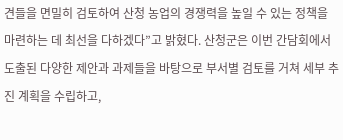견들을 면밀히 검토하여 산청 농업의 경쟁력을 높일 수 있는 정책을 마련하는 데 최선을 다하겠다”고 밝혔다. 산청군은 이번 간담회에서 도출된 다양한 제안과 과제들을 바탕으로 부서별 검토를 거쳐 세부 추진 계획을 수립하고,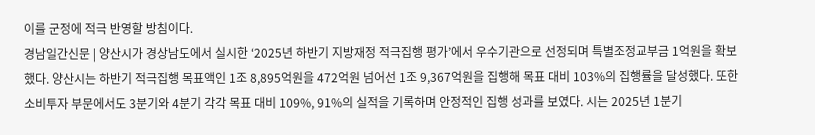이를 군정에 적극 반영할 방침이다.
경남일간신문 | 양산시가 경상남도에서 실시한 ‘2025년 하반기 지방재정 적극집행 평가’에서 우수기관으로 선정되며 특별조정교부금 1억원을 확보했다. 양산시는 하반기 적극집행 목표액인 1조 8,895억원을 472억원 넘어선 1조 9,367억원을 집행해 목표 대비 103%의 집행률을 달성했다. 또한 소비투자 부문에서도 3분기와 4분기 각각 목표 대비 109%, 91%의 실적을 기록하며 안정적인 집행 성과를 보였다. 시는 2025년 1분기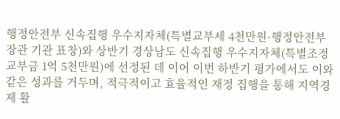행정안전부 신속집행 우수지자체(특별교부세 4천만원·행정안전부 장관 기관 표창)와 상반기 경상남도 신속집행 우수지자체(특별조정교부금 1억 5천만원)에 선정된 데 이어 이번 하반기 평가에서도 이와 같은 성과를 거두며, 적극적이고 효율적인 재정 집행을 통해 지역경제 활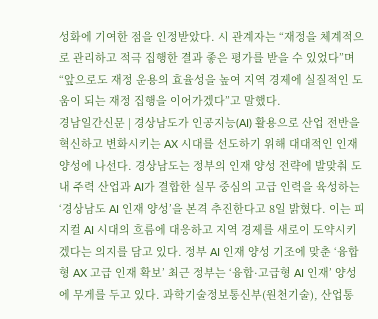성화에 기여한 점을 인정받았다. 시 관계자는 “재정을 체계적으로 관리하고 적극 집행한 결과 좋은 평가를 받을 수 있었다”며 “앞으로도 재정 운용의 효율성을 높여 지역 경제에 실질적인 도움이 되는 재정 집행을 이어가겠다”고 말했다.
경남일간신문 | 경상남도가 인공지능(AI) 활용으로 산업 전반을 혁신하고 변화시키는 AX 시대를 선도하기 위해 대대적인 인재 양성에 나선다. 경상남도는 정부의 인재 양성 전략에 발맞춰 도내 주력 산업과 AI가 결합한 실무 중심의 고급 인력을 육성하는 ‘경상남도 AI 인재 양성’을 본격 추진한다고 8일 밝혔다. 이는 피지컬 AI 시대의 흐름에 대응하고 지역 경제를 새로이 도약시키겠다는 의지를 담고 있다. 정부 AI 인재 양성 기조에 맞춘 ‘융합형 AX 고급 인재 확보’ 최근 정부는 ‘융합·고급형 AI 인재’ 양성에 무게를 두고 있다. 과학기술정보통신부(원천기술), 산업통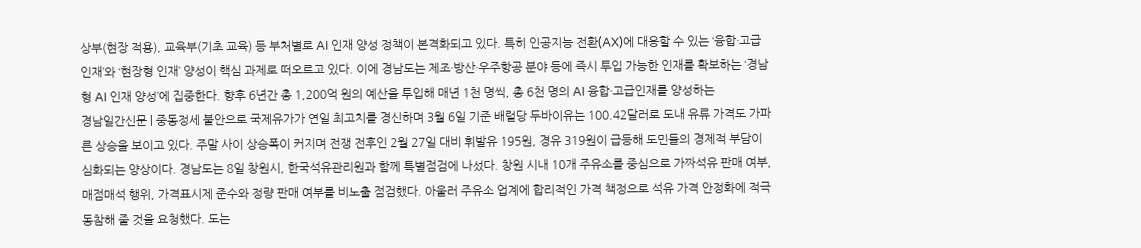상부(현장 적용), 교육부(기초 교육) 등 부처별로 AI 인재 양성 정책이 본격화되고 있다. 특히 인공지능 전환(AX)에 대응할 수 있는 ‘융합·고급인재’와 ‘현장형 인재’ 양성이 핵심 과제로 떠오르고 있다. 이에 경남도는 제조·방산·우주항공 분야 등에 즉시 투입 가능한 인재를 확보하는 ‘경남형 AI 인재 양성’에 집중한다. 향후 6년간 총 1,200억 원의 예산을 투입해 매년 1천 명씩, 총 6천 명의 AI 융합·고급인재를 양성하는
경남일간신문 | 중동정세 불안으로 국제유가가 연일 최고치를 경신하며 3월 6일 기준 배럴당 두바이유는 100.42달러로 도내 유류 가격도 가파른 상승을 보이고 있다. 주말 사이 상승폭이 커지며 전쟁 전후인 2월 27일 대비 휘발유 195원, 경유 319원이 급등해 도민들의 경제적 부담이 심화되는 양상이다. 경남도는 8일 창원시, 한국석유관리원과 함께 특별점검에 나섰다. 창원 시내 10개 주유소를 중심으로 가짜석유 판매 여부, 매점매석 행위, 가격표시제 준수와 정량 판매 여부를 비노출 점검했다. 아울러 주유소 업계에 합리적인 가격 책정으로 석유 가격 안정화에 적극 동참해 줄 것을 요청했다. 도는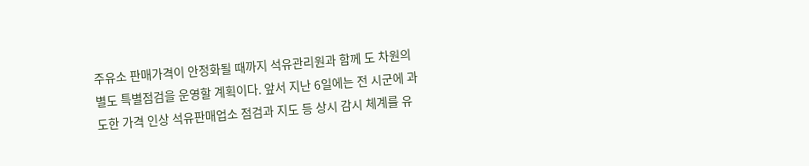주유소 판매가격이 안정화될 때까지 석유관리원과 함께 도 차원의 별도 특별점검을 운영할 계획이다. 앞서 지난 6일에는 전 시군에 과도한 가격 인상 석유판매업소 점검과 지도 등 상시 감시 체계를 유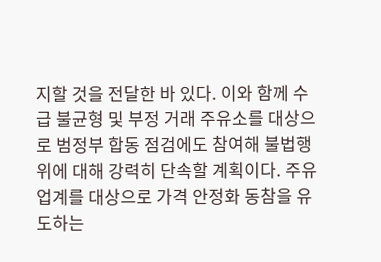지할 것을 전달한 바 있다. 이와 함께 수급 불균형 및 부정 거래 주유소를 대상으로 범정부 합동 점검에도 참여해 불법행위에 대해 강력히 단속할 계획이다. 주유 업계를 대상으로 가격 안정화 동참을 유도하는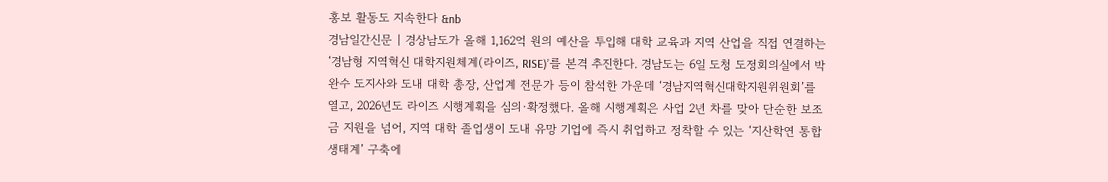홍보 활동도 지속한다 &nb
경남일간신문 | 경상남도가 올해 1,162억 원의 예산을 투입해 대학 교육과 지역 산업을 직접 연결하는 ‘경남형 지역혁신 대학지원체계(라이즈, RISE)’를 본격 추진한다. 경남도는 6일 도청 도정회의실에서 박완수 도지사와 도내 대학 총장, 산업계 전문가 등이 참석한 가운데 ‘경남지역혁신대학지원위원회’를 열고, 2026년도 라이즈 시행계획을 심의·확정했다. 올해 시행계획은 사업 2년 차를 맞아 단순한 보조금 지원을 넘어, 지역 대학 졸업생이 도내 유망 기업에 즉시 취업하고 정착할 수 있는 ‘지산학연 통합 생태계’ 구축에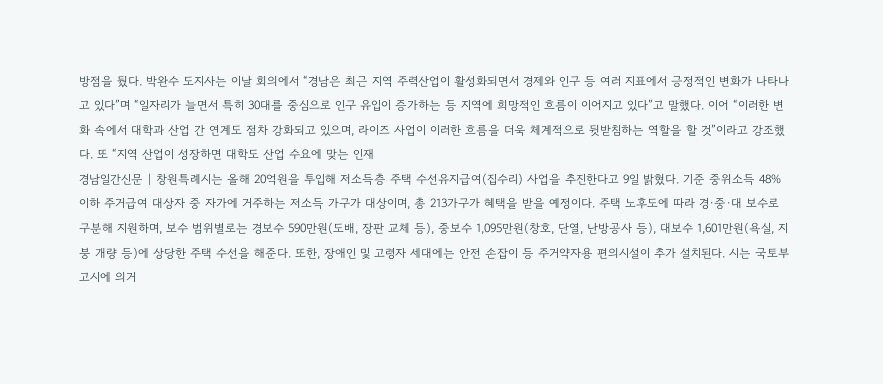방점을 뒀다. 박완수 도지사는 이날 회의에서 “경남은 최근 지역 주력산업이 활성화되면서 경제와 인구 등 여러 지표에서 긍정적인 변화가 나타나고 있다”며 “일자리가 늘면서 특히 30대를 중심으로 인구 유입이 증가하는 등 지역에 희망적인 흐름이 이어지고 있다”고 말했다. 이어 “이러한 변화 속에서 대학과 산업 간 연계도 점차 강화되고 있으며, 라이즈 사업이 이러한 흐름을 더욱 체계적으로 뒷받침하는 역할을 할 것”이라고 강조했다. 또 “지역 산업이 성장하면 대학도 산업 수요에 맞는 인재
경남일간신문 | 창원특례시는 올해 20억원을 투입해 저소득층 주택 수선유지급여(집수리) 사업을 추진한다고 9일 밝혔다. 기준 중위소득 48% 이하 주거급여 대상자 중 자가에 거주하는 저소득 가구가 대상이며, 총 213가구가 혜택을 받을 예정이다. 주택 노후도에 따라 경·중·대 보수로 구분해 지원하며, 보수 범위별로는 경보수 590만원(도배, 장판 교체 등), 중보수 1,095만원(창호, 단열, 난방공사 등), 대보수 1,601만원(욕실, 지붕 개량 등)에 상당한 주택 수선을 해준다. 또한, 장애인 및 고령자 세대에는 안전 손잡이 등 주거약자용 편의시설이 추가 설치된다. 시는 국토부 고시에 의거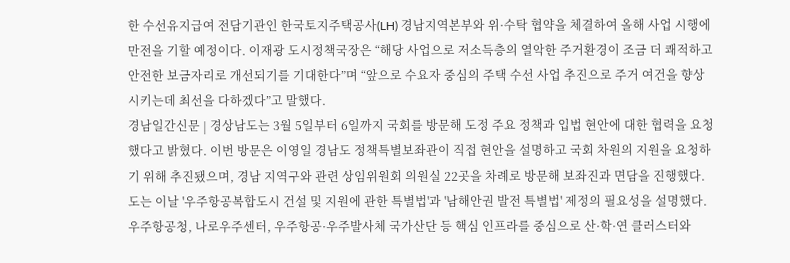한 수선유지급여 전담기관인 한국토지주택공사(LH) 경남지역본부와 위·수탁 협약을 체결하여 올해 사업 시행에 만전을 기할 예정이다. 이재광 도시정책국장은 “해당 사업으로 저소득층의 열악한 주거환경이 조금 더 쾌적하고 안전한 보금자리로 개선되기를 기대한다”며 “앞으로 수요자 중심의 주택 수선 사업 추진으로 주거 여건을 향상시키는데 최선을 다하겠다”고 말했다.
경남일간신문 | 경상남도는 3월 5일부터 6일까지 국회를 방문해 도정 주요 정책과 입법 현안에 대한 협력을 요청했다고 밝혔다. 이번 방문은 이영일 경남도 정책특별보좌관이 직접 현안을 설명하고 국회 차원의 지원을 요청하기 위해 추진됐으며, 경남 지역구와 관련 상임위원회 의원실 22곳을 차례로 방문해 보좌진과 면담을 진행했다. 도는 이날 '우주항공복합도시 건설 및 지원에 관한 특별법'과 '남해안권 발전 특별법' 제정의 필요성을 설명했다. 우주항공청, 나로우주센터, 우주항공·우주발사체 국가산단 등 핵심 인프라를 중심으로 산·학·연 클러스터와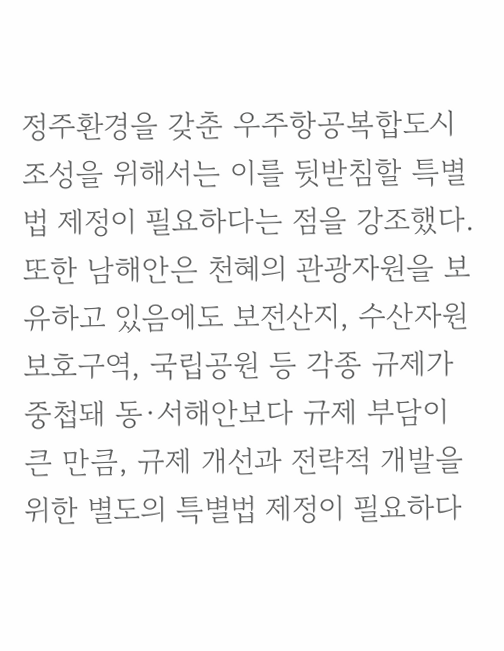정주환경을 갖춘 우주항공복합도시 조성을 위해서는 이를 뒷받침할 특별법 제정이 필요하다는 점을 강조했다. 또한 남해안은 천혜의 관광자원을 보유하고 있음에도 보전산지, 수산자원보호구역, 국립공원 등 각종 규제가 중첩돼 동·서해안보다 규제 부담이 큰 만큼, 규제 개선과 전략적 개발을 위한 별도의 특별법 제정이 필요하다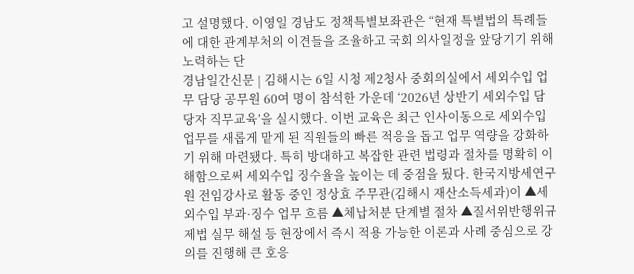고 설명했다. 이영일 경남도 정책특별보좌관은 “현재 특별법의 특례들에 대한 관계부처의 이견들을 조율하고 국회 의사일정을 앞당기기 위해 노력하는 단
경남일간신문 | 김해시는 6일 시청 제2청사 중회의실에서 세외수입 업무 담당 공무원 60여 명이 참석한 가운데 ‘2026년 상반기 세외수입 담당자 직무교육’을 실시했다. 이번 교육은 최근 인사이동으로 세외수입 업무를 새롭게 맡게 된 직원들의 빠른 적응을 돕고 업무 역량을 강화하기 위해 마련됐다. 특히 방대하고 복잡한 관련 법령과 절차를 명확히 이해함으로써 세외수입 징수율을 높이는 데 중점을 뒀다. 한국지방세연구원 전임강사로 활동 중인 정상효 주무관(김해시 재산소득세과)이 ▲세외수입 부과·징수 업무 흐름 ▲체납처분 단계별 절차 ▲질서위반행위규제법 실무 해설 등 현장에서 즉시 적용 가능한 이론과 사례 중심으로 강의를 진행해 큰 호응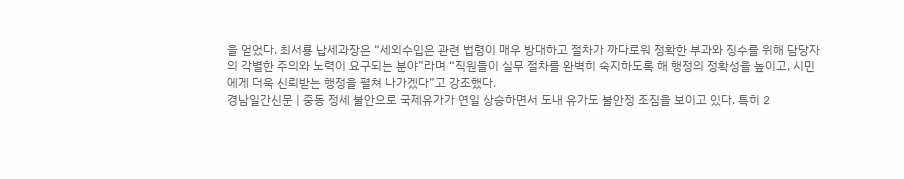을 얻었다. 최서룡 납세과장은 “세외수입은 관련 법령이 매우 방대하고 절차가 까다로워 정확한 부과와 징수를 위해 담당자의 각별한 주의와 노력이 요구되는 분야”라며 “직원들이 실무 절차를 완벽히 숙지하도록 해 행정의 정확성을 높이고, 시민에게 더욱 신뢰받는 행정을 펼쳐 나가겠다”고 강조했다.
경남일간신문 | 중동 정세 불안으로 국제유가가 연일 상승하면서 도내 유가도 불안정 조짐을 보이고 있다. 특히 2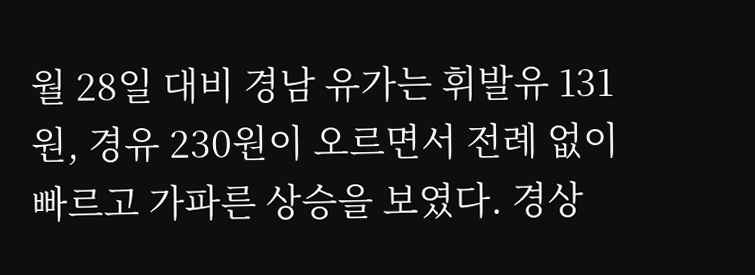월 28일 대비 경남 유가는 휘발유 131원, 경유 230원이 오르면서 전례 없이 빠르고 가파른 상승을 보였다. 경상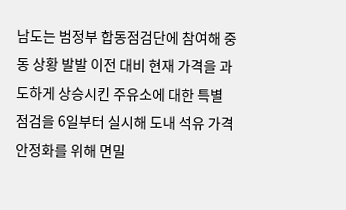남도는 범정부 합동점검단에 참여해 중동 상황 발발 이전 대비 현재 가격을 과도하게 상승시킨 주유소에 대한 특별 점검을 6일부터 실시해 도내 석유 가격 안정화를 위해 면밀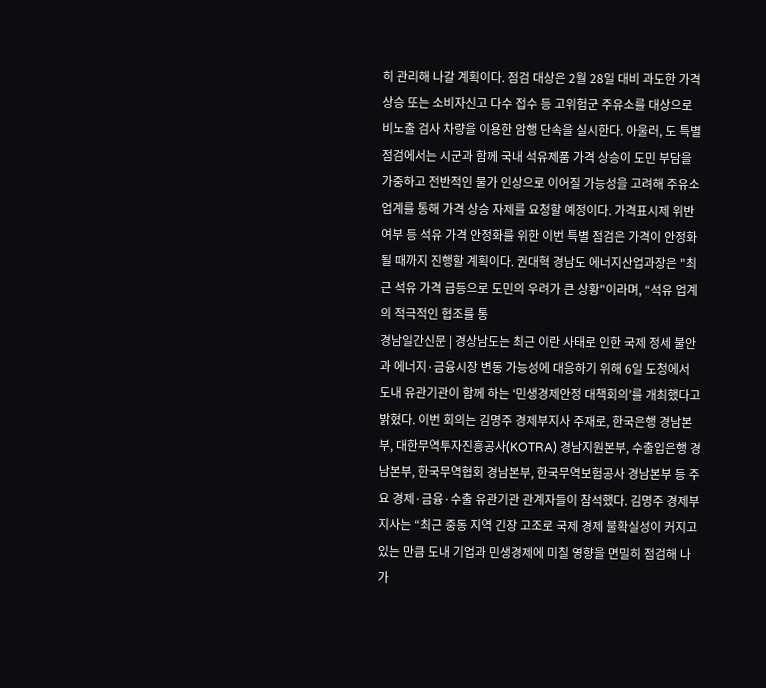히 관리해 나갈 계획이다. 점검 대상은 2월 28일 대비 과도한 가격 상승 또는 소비자신고 다수 접수 등 고위험군 주유소를 대상으로 비노출 검사 차량을 이용한 암행 단속을 실시한다. 아울러, 도 특별 점검에서는 시군과 함께 국내 석유제품 가격 상승이 도민 부담을 가중하고 전반적인 물가 인상으로 이어질 가능성을 고려해 주유소 업계를 통해 가격 상승 자제를 요청할 예정이다. 가격표시제 위반 여부 등 석유 가격 안정화를 위한 이번 특별 점검은 가격이 안정화될 때까지 진행할 계획이다. 권대혁 경남도 에너지산업과장은 "최근 석유 가격 급등으로 도민의 우려가 큰 상황"이라며, “석유 업계의 적극적인 협조를 통
경남일간신문 | 경상남도는 최근 이란 사태로 인한 국제 정세 불안과 에너지·금융시장 변동 가능성에 대응하기 위해 6일 도청에서 도내 유관기관이 함께 하는 ‘민생경제안정 대책회의’를 개최했다고 밝혔다. 이번 회의는 김명주 경제부지사 주재로, 한국은행 경남본부, 대한무역투자진흥공사(KOTRA) 경남지원본부, 수출입은행 경남본부, 한국무역협회 경남본부, 한국무역보험공사 경남본부 등 주요 경제·금융·수출 유관기관 관계자들이 참석했다. 김명주 경제부지사는 “최근 중동 지역 긴장 고조로 국제 경제 불확실성이 커지고 있는 만큼 도내 기업과 민생경제에 미칠 영향을 면밀히 점검해 나가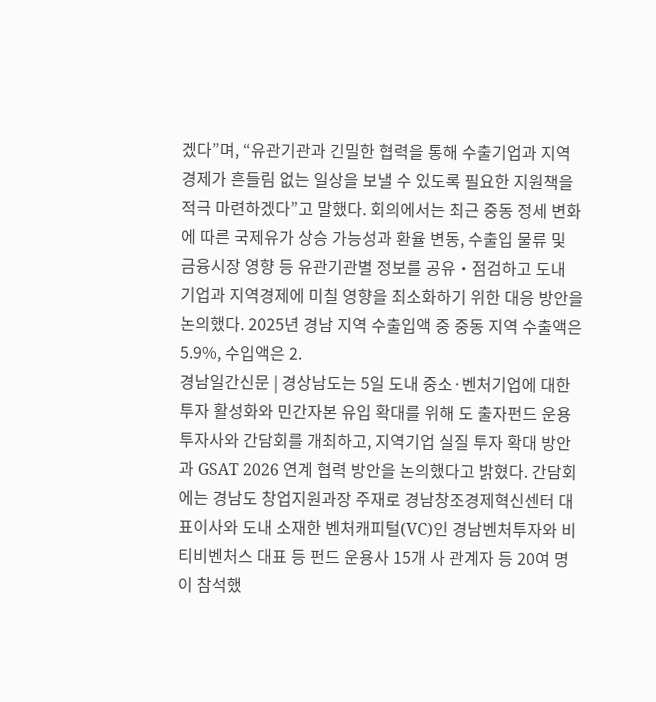겠다”며, “유관기관과 긴밀한 협력을 통해 수출기업과 지역경제가 흔들림 없는 일상을 보낼 수 있도록 필요한 지원책을 적극 마련하겠다”고 말했다. 회의에서는 최근 중동 정세 변화에 따른 국제유가 상승 가능성과 환율 변동, 수출입 물류 및 금융시장 영향 등 유관기관별 정보를 공유‧점검하고 도내 기업과 지역경제에 미칠 영향을 최소화하기 위한 대응 방안을 논의했다. 2025년 경남 지역 수출입액 중 중동 지역 수출액은 5.9%, 수입액은 2.
경남일간신문 | 경상남도는 5일 도내 중소·벤처기업에 대한 투자 활성화와 민간자본 유입 확대를 위해 도 출자펀드 운용 투자사와 간담회를 개최하고, 지역기업 실질 투자 확대 방안과 GSAT 2026 연계 협력 방안을 논의했다고 밝혔다. 간담회에는 경남도 창업지원과장 주재로 경남창조경제혁신센터 대표이사와 도내 소재한 벤처캐피털(VC)인 경남벤처투자와 비티비벤처스 대표 등 펀드 운용사 15개 사 관계자 등 20여 명이 참석했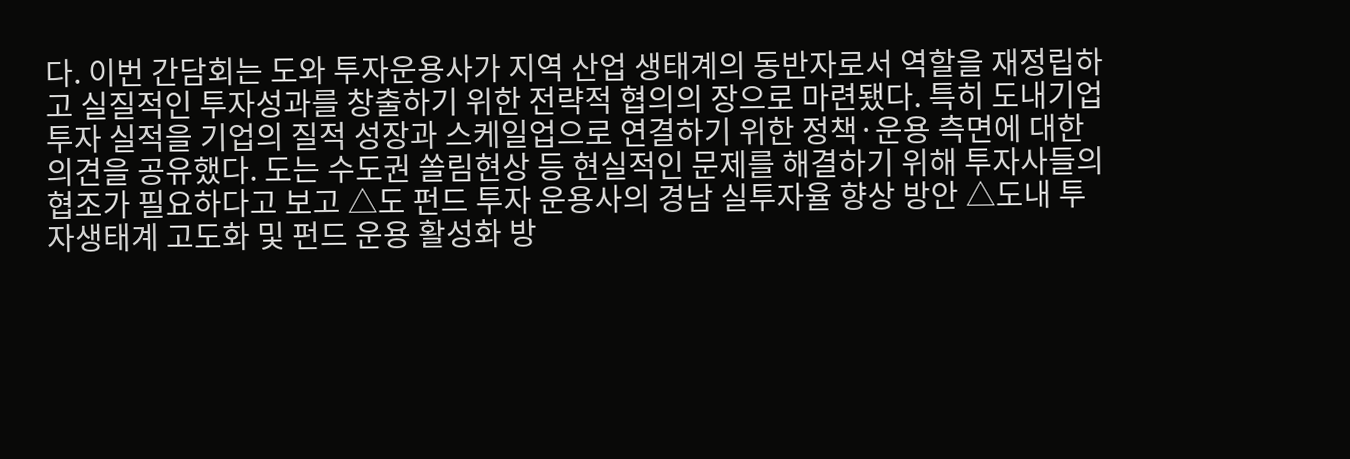다. 이번 간담회는 도와 투자운용사가 지역 산업 생태계의 동반자로서 역할을 재정립하고 실질적인 투자성과를 창출하기 위한 전략적 협의의 장으로 마련됐다. 특히 도내기업 투자 실적을 기업의 질적 성장과 스케일업으로 연결하기 위한 정책·운용 측면에 대한 의견을 공유했다. 도는 수도권 쏠림현상 등 현실적인 문제를 해결하기 위해 투자사들의 협조가 필요하다고 보고 △도 펀드 투자 운용사의 경남 실투자율 향상 방안 △도내 투자생태계 고도화 및 펀드 운용 활성화 방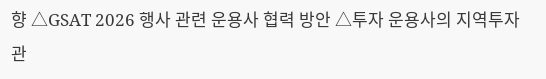향 △GSAT 2026 행사 관련 운용사 협력 방안 △투자 운용사의 지역투자 관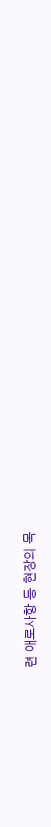련 애로사항 등 현장의 목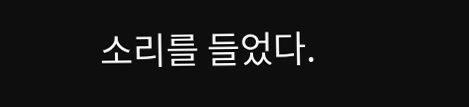소리를 들었다.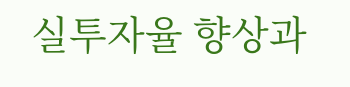실투자율 향상과